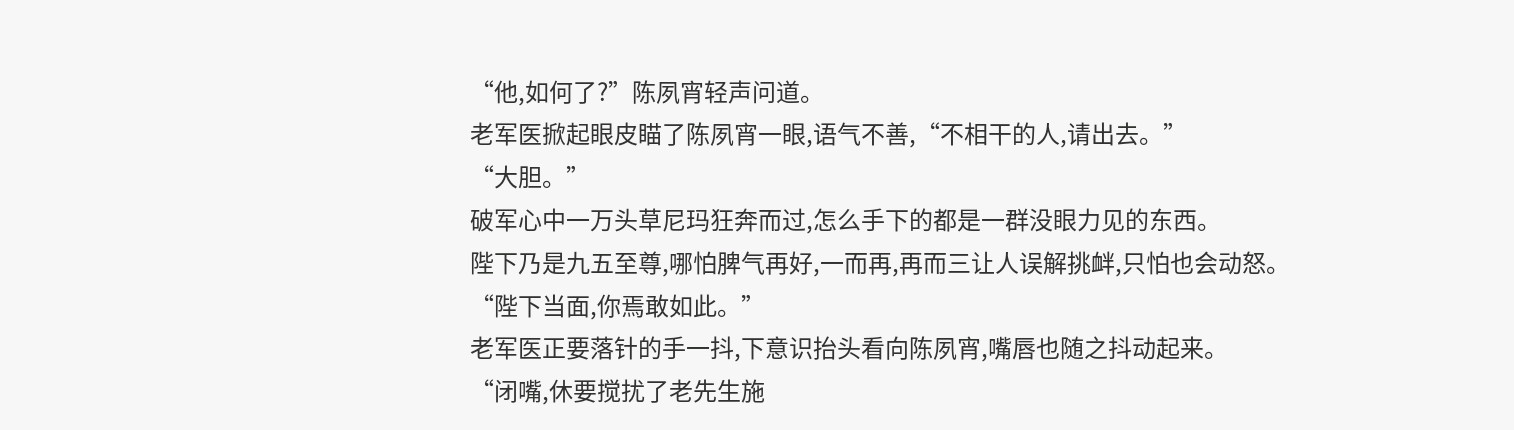“他,如何了?”陈夙宵轻声问道。
老军医掀起眼皮瞄了陈夙宵一眼,语气不善,“不相干的人,请出去。”
“大胆。”
破军心中一万头草尼玛狂奔而过,怎么手下的都是一群没眼力见的东西。
陛下乃是九五至尊,哪怕脾气再好,一而再,再而三让人误解挑衅,只怕也会动怒。
“陛下当面,你焉敢如此。”
老军医正要落针的手一抖,下意识抬头看向陈夙宵,嘴唇也随之抖动起来。
“闭嘴,休要搅扰了老先生施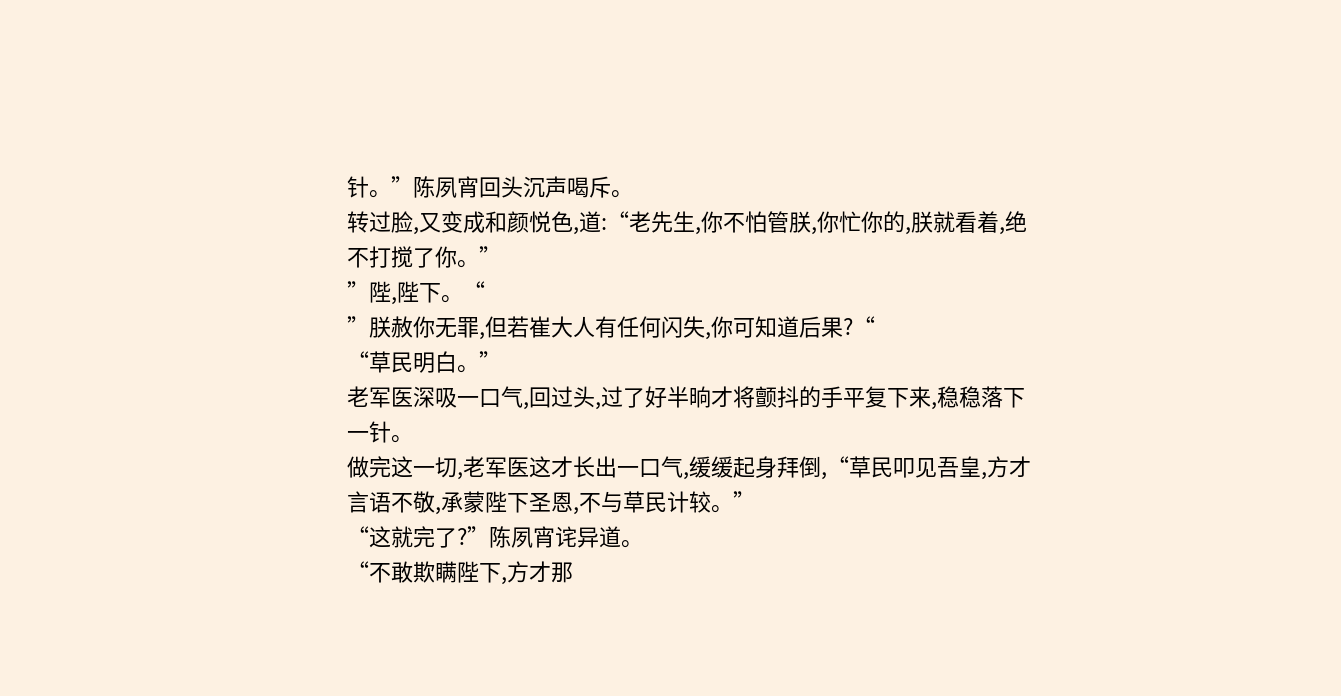针。”陈夙宵回头沉声喝斥。
转过脸,又变成和颜悦色,道:“老先生,你不怕管朕,你忙你的,朕就看着,绝不打搅了你。”
”陛,陛下。“
”朕赦你无罪,但若崔大人有任何闪失,你可知道后果?“
“草民明白。”
老军医深吸一口气,回过头,过了好半晌才将颤抖的手平复下来,稳稳落下一针。
做完这一切,老军医这才长出一口气,缓缓起身拜倒,“草民叩见吾皇,方才言语不敬,承蒙陛下圣恩,不与草民计较。”
“这就完了?”陈夙宵诧异道。
“不敢欺瞒陛下,方才那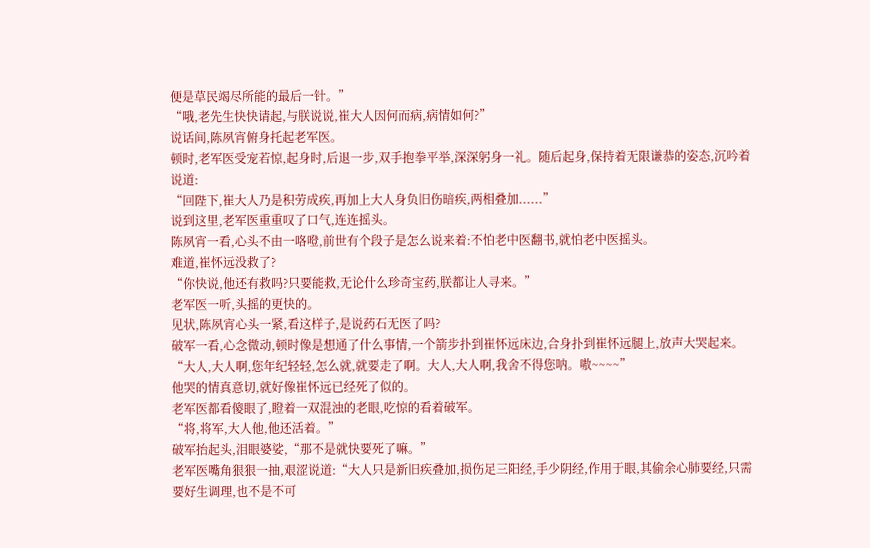便是草民竭尽所能的最后一针。”
“哦,老先生快快请起,与朕说说,崔大人因何而病,病情如何?”
说话间,陈夙宵俯身托起老军医。
顿时,老军医受宠若惊,起身时,后退一步,双手抱拳平举,深深躬身一礼。随后起身,保持着无限谦恭的姿态,沉吟着说道:
“回陛下,崔大人乃是积劳成疾,再加上大人身负旧伤暗疾,两相叠加......”
说到这里,老军医重重叹了口气,连连摇头。
陈夙宵一看,心头不由一咯噔,前世有个段子是怎么说来着:不怕老中医翻书,就怕老中医摇头。
难道,崔怀远没救了?
“你快说,他还有救吗?只要能救,无论什么珍奇宝药,朕都让人寻来。”
老军医一听,头摇的更快的。
见状,陈夙宵心头一紧,看这样子,是说药石无医了吗?
破军一看,心念微动,顿时像是想通了什么事情,一个箭步扑到崔怀远床边,合身扑到崔怀远腿上,放声大哭起来。
“大人,大人啊,您年纪轻轻,怎么就,就要走了啊。大人,大人啊,我舍不得您呐。嗷~~~~”
他哭的情真意切,就好像崔怀远已经死了似的。
老军医都看傻眼了,瞪着一双混浊的老眼,吃惊的看着破军。
“将,将军,大人他,他还活着。”
破军抬起头,泪眼婆娑,“那不是就快要死了嘛。”
老军医嘴角狠狠一抽,艰涩说道:“大人只是新旧疾叠加,损伤足三阳经,手少阴经,作用于眼,其偷余心肺要经,只需要好生调理,也不是不可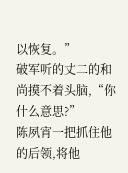以恢复。”
破军听的丈二的和尚摸不着头脑,“你什么意思?”
陈夙宵一把抓住他的后领,将他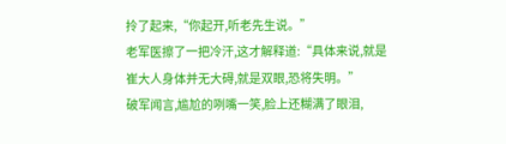拎了起来,“你起开,听老先生说。”
老军医擦了一把冷汗,这才解释道:“具体来说,就是崔大人身体并无大碍,就是双眼,恐将失明。”
破军闻言,尴尬的咧嘴一笑,脸上还糊满了眼泪,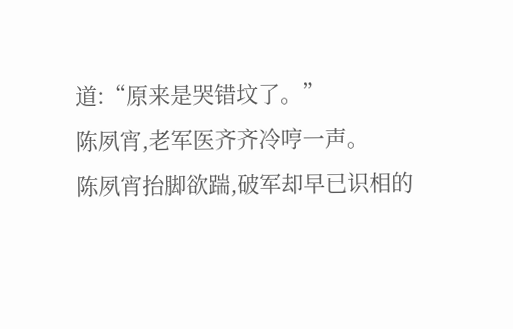道:“原来是哭错坟了。”
陈夙宵,老军医齐齐冷哼一声。
陈夙宵抬脚欲踹,破军却早已识相的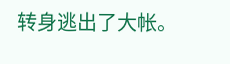转身逃出了大帐。